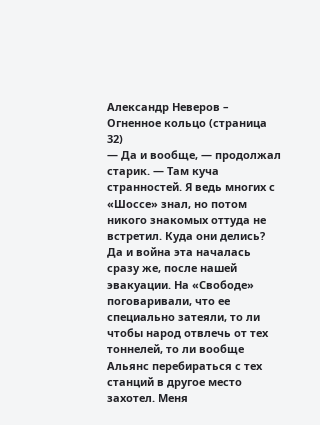Александр Неверов – Огненное кольцо (страница 32)
— Да и вообще, — продолжал старик. — Там куча странностей. Я ведь многих с «Шоссе» знал, но потом никого знакомых оттуда не встретил. Куда они делись? Да и война эта началась сразу же, после нашей эвакуации. На «Свободе» поговаривали, что ее специально затеяли, то ли чтобы народ отвлечь от тех тоннелей, то ли вообще Альянс перебираться с тех станций в другое место захотел. Меня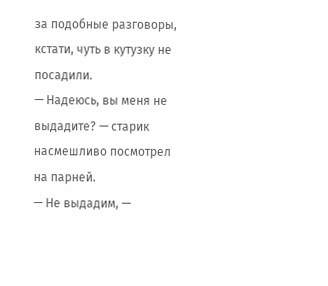за подобные разговоры, кстати, чуть в кутузку не посадили.
— Надеюсь, вы меня не выдадите? — старик насмешливо посмотрел на парней.
— Не выдадим, —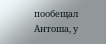пообещал Антоша, у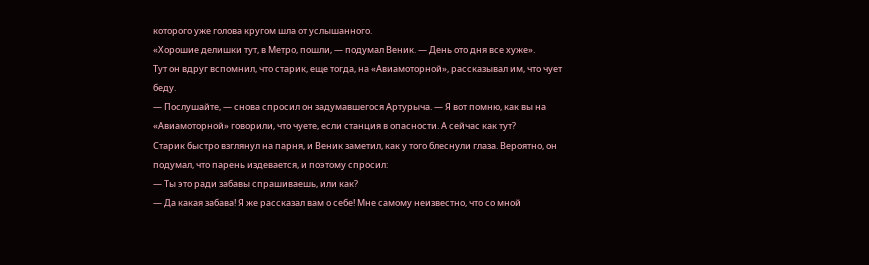которого уже голова кругом шла от услышанного.
«Хорошие делишки тут, в Метро, пошли, — подумал Веник. — День ото дня все хуже».
Тут он вдруг вспомнил, что старик, еще тогда, на «Авиамоторной», рассказывал им, что чует беду.
— Послушайте, — снова спросил он задумавшегося Артурыча. — Я вот помню, как вы на «Авиамоторной» говорили, что чуете, если станция в опасности. А сейчас как тут?
Старик быстро взглянул на парня, и Веник заметил, как у того блеснули глаза. Вероятно, он подумал, что парень издевается, и поэтому спросил:
— Ты это ради забавы спрашиваешь, или как?
— Да какая забава! Я же рассказал вам о себе! Мне самому неизвестно, что со мной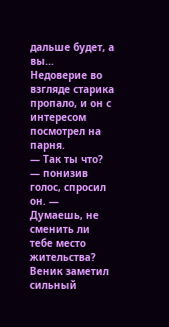дальше будет, а вы…
Недоверие во взгляде старика пропало, и он с интересом посмотрел на парня.
— Так ты что? — понизив голос, спросил он. — Думаешь, не сменить ли тебе место жительства?
Веник заметил сильный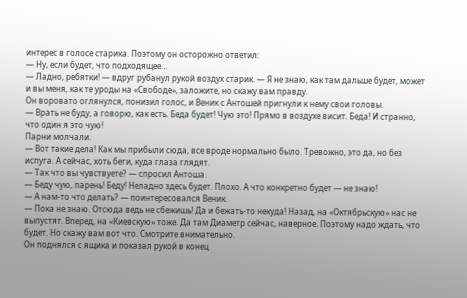интерес в голосе старика. Поэтому он осторожно ответил:
— Ну, если будет, что подходящее…
— Ладно, ребятки! — вдруг рубанул рукой воздух старик. — Я не знаю, как там дальше будет, может и вы меня, как те уроды на «Свободе», заложите, но скажу вам правду.
Он воровато оглянулся, понизил голос, и Веник с Антошей пригнули к нему свои головы.
— Врать не буду, а говорю, как есть. Беда будет! Чую это! Прямо в воздухе висит. Беда! И странно, что один я это чую!
Парни молчали.
— Вот такие дела! Как мы прибыли сюда, все вроде нормально было. Тревожно, это да, но без испуга. А сейчас, хоть беги, куда глаза глядят.
— Так что вы чувствуете? — спросил Антоша.
— Беду чую, парень! Беду! Неладно здесь будет. Плохо. А что конкретно будет — не знаю!
— А нам-то что делать? — поинтересовался Веник.
— Пока не знаю. Отсюда ведь не сбежишь! Да и бежать-то некуда! Назад, на «Октябрьскую» нас не выпустят. Вперед, на «Киевскую» тоже. Да там Диаметр сейчас, наверное. Поэтому надо ждать, что будет. Но скажу вам вот что. Смотрите внимательно.
Он поднялся с ящика и показал рукой в конец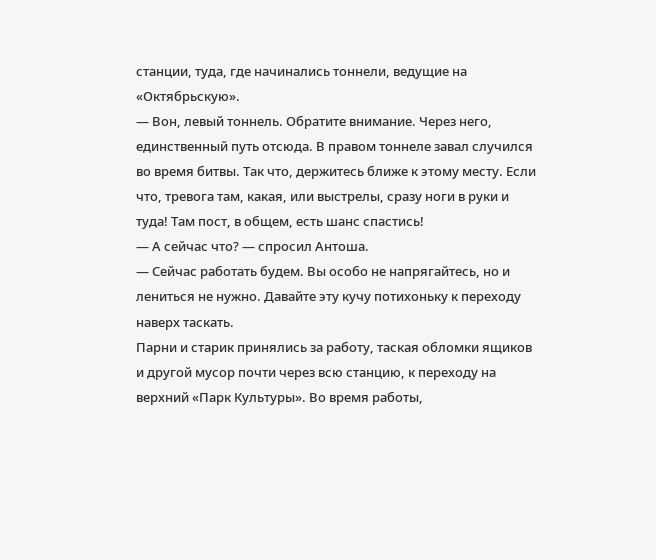станции, туда, где начинались тоннели, ведущие на «Октябрьскую».
— Вон, левый тоннель. Обратите внимание. Через него, единственный путь отсюда. В правом тоннеле завал случился во время битвы. Так что, держитесь ближе к этому месту. Если что, тревога там, какая, или выстрелы, сразу ноги в руки и туда! Там пост, в общем, есть шанс спастись!
— А сейчас что? — спросил Антоша.
— Сейчас работать будем. Вы особо не напрягайтесь, но и лениться не нужно. Давайте эту кучу потихоньку к переходу наверх таскать.
Парни и старик принялись за работу, таская обломки ящиков и другой мусор почти через всю станцию, к переходу на верхний «Парк Культуры». Во время работы,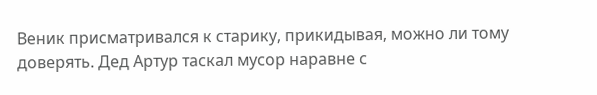Веник присматривался к старику, прикидывая, можно ли тому доверять. Дед Артур таскал мусор наравне с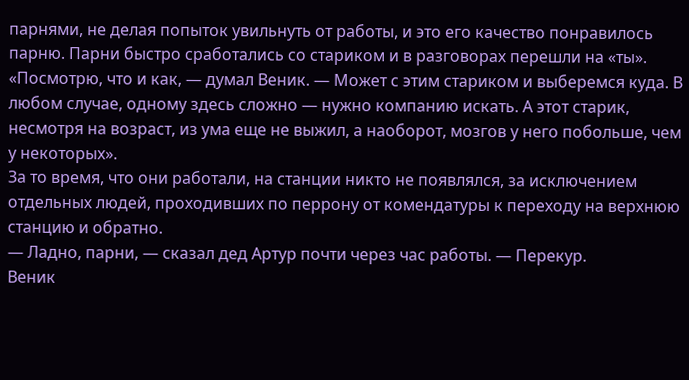парнями, не делая попыток увильнуть от работы, и это его качество понравилось парню. Парни быстро сработались со стариком и в разговорах перешли на «ты».
«Посмотрю, что и как, — думал Веник. — Может с этим стариком и выберемся куда. В любом случае, одному здесь сложно — нужно компанию искать. А этот старик, несмотря на возраст, из ума еще не выжил, а наоборот, мозгов у него побольше, чем у некоторых».
За то время, что они работали, на станции никто не появлялся, за исключением отдельных людей, проходивших по перрону от комендатуры к переходу на верхнюю станцию и обратно.
— Ладно, парни, — сказал дед Артур почти через час работы. — Перекур.
Веник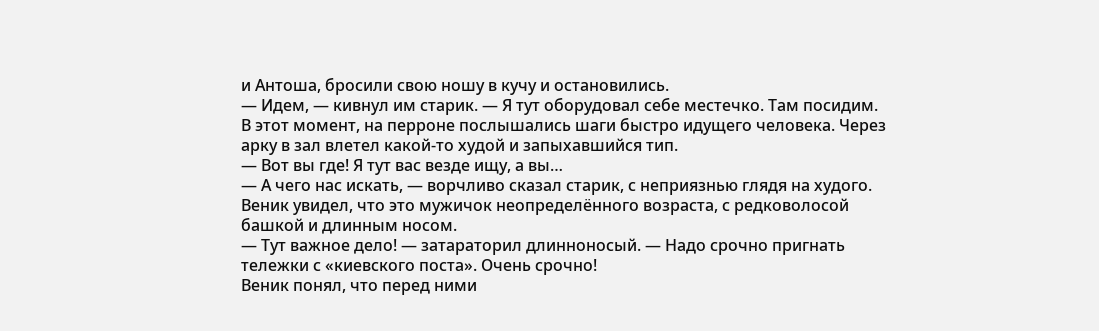и Антоша, бросили свою ношу в кучу и остановились.
— Идем, — кивнул им старик. — Я тут оборудовал себе местечко. Там посидим.
В этот момент, на перроне послышались шаги быстро идущего человека. Через арку в зал влетел какой-то худой и запыхавшийся тип.
— Вот вы где! Я тут вас везде ищу, а вы…
— А чего нас искать, — ворчливо сказал старик, с неприязнью глядя на худого.
Веник увидел, что это мужичок неопределённого возраста, с редковолосой башкой и длинным носом.
— Тут важное дело! — затараторил длинноносый. — Надо срочно пригнать тележки с «киевского поста». Очень срочно!
Веник понял, что перед ними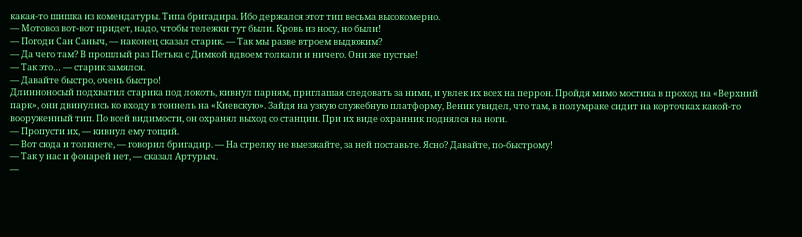какая-то шишка из комендатуры. Типа бригадира. Ибо держался этот тип весьма высокомерно.
— Мотовоз вот-вот придет, надо, чтобы тележки тут были. Кровь из носу, но были!
— Погоди Сан Саныч, — наконец сказал старик. — Так мы разве втроем выдюжим?
— Да чего там? В прошлый раз Петька с Димкой вдвоем толкали и ничего. Они же пустые!
— Так это… — старик замялся.
— Давайте быстро, очень быстро!
Длинноносый подхватил старика под локоть, кивнул парням, приглашая следовать за ними, и увлек их всех на перрон. Пройдя мимо мостика в проход на «Верхний парк», они двинулись ко входу в тоннель на «Киевскую». Зайдя на узкую служебную платформу, Веник увидел, что там, в полумраке сидит на корточках какой-то вооруженный тип. По всей видимости, он охранял выход со станции. При их виде охранник поднялся на ноги.
— Пропусти их, — кивнул ему тощий.
— Вот сюда и толкнете, — говорил бригадир. — На стрелку не выезжайте, за ней поставьте. Ясно? Давайте, по-быстрому!
— Так у нас и фонарей нет, — сказал Артурыч.
—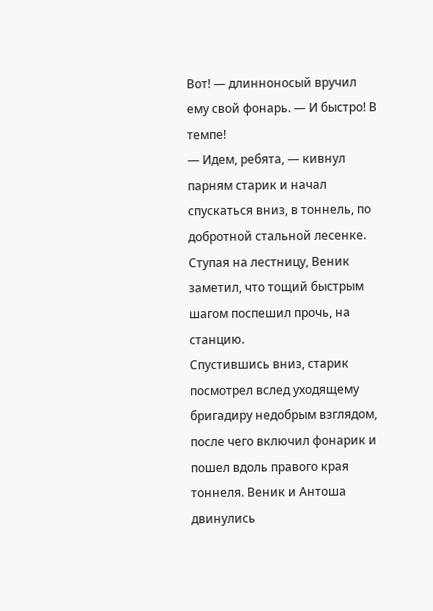Вот! — длинноносый вручил ему свой фонарь. — И быстро! В темпе!
— Идем, ребята, — кивнул парням старик и начал спускаться вниз, в тоннель, по добротной стальной лесенке.
Ступая на лестницу, Веник заметил, что тощий быстрым шагом поспешил прочь, на станцию.
Спустившись вниз, старик посмотрел вслед уходящему бригадиру недобрым взглядом, после чего включил фонарик и пошел вдоль правого края тоннеля. Веник и Антоша двинулись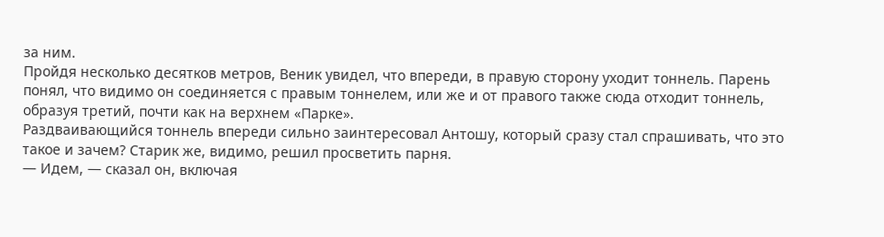за ним.
Пройдя несколько десятков метров, Веник увидел, что впереди, в правую сторону уходит тоннель. Парень понял, что видимо он соединяется с правым тоннелем, или же и от правого также сюда отходит тоннель, образуя третий, почти как на верхнем «Парке».
Раздваивающийся тоннель впереди сильно заинтересовал Антошу, который сразу стал спрашивать, что это такое и зачем? Старик же, видимо, решил просветить парня.
— Идем, — сказал он, включая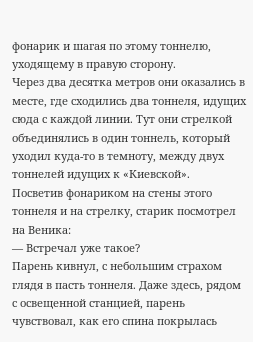фонарик и шагая по этому тоннелю, уходящему в правую сторону.
Через два десятка метров они оказались в месте, где сходились два тоннеля, идущих сюда с каждой линии. Тут они стрелкой объединялись в один тоннель, который уходил куда-то в темноту, между двух тоннелей идущих к «Киевской».
Посветив фонариком на стены этого тоннеля и на стрелку, старик посмотрел на Веника:
— Встречал уже такое?
Парень кивнул, с небольшим страхом глядя в пасть тоннеля. Даже здесь, рядом с освещенной станцией, парень чувствовал, как его спина покрылась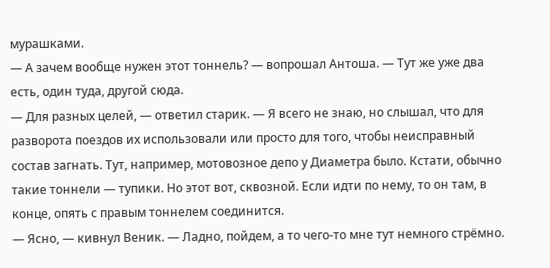мурашками.
— А зачем вообще нужен этот тоннель? — вопрошал Антоша. — Тут же уже два есть, один туда, другой сюда.
— Для разных целей, — ответил старик. — Я всего не знаю, но слышал, что для разворота поездов их использовали или просто для того, чтобы неисправный состав загнать. Тут, например, мотовозное депо у Диаметра было. Кстати, обычно такие тоннели — тупики. Но этот вот, сквозной. Если идти по нему, то он там, в конце, опять с правым тоннелем соединится.
— Ясно, — кивнул Веник. — Ладно, пойдем, а то чего-то мне тут немного стрёмно.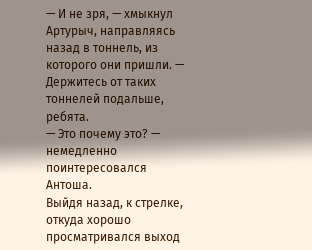— И не зря, — хмыкнул Артурыч, направляясь назад в тоннель, из которого они пришли. — Держитесь от таких тоннелей подальше, ребята.
— Это почему это? — немедленно поинтересовался Антоша.
Выйдя назад, к стрелке, откуда хорошо просматривался выход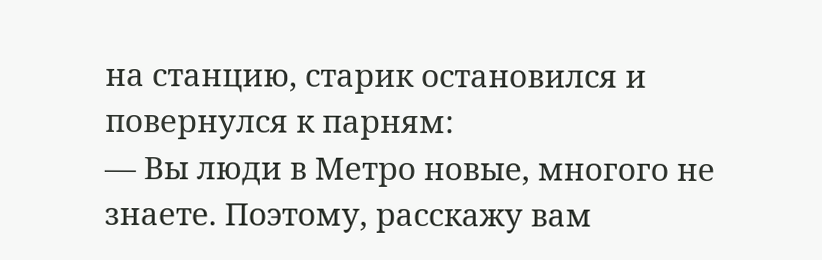на станцию, старик остановился и повернулся к парням:
— Вы люди в Метро новые, многого не знаете. Поэтому, расскажу вам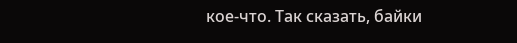кое-что. Так сказать, байки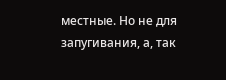местные. Но не для запугивания, а, так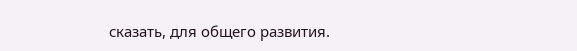сказать, для общего развития.